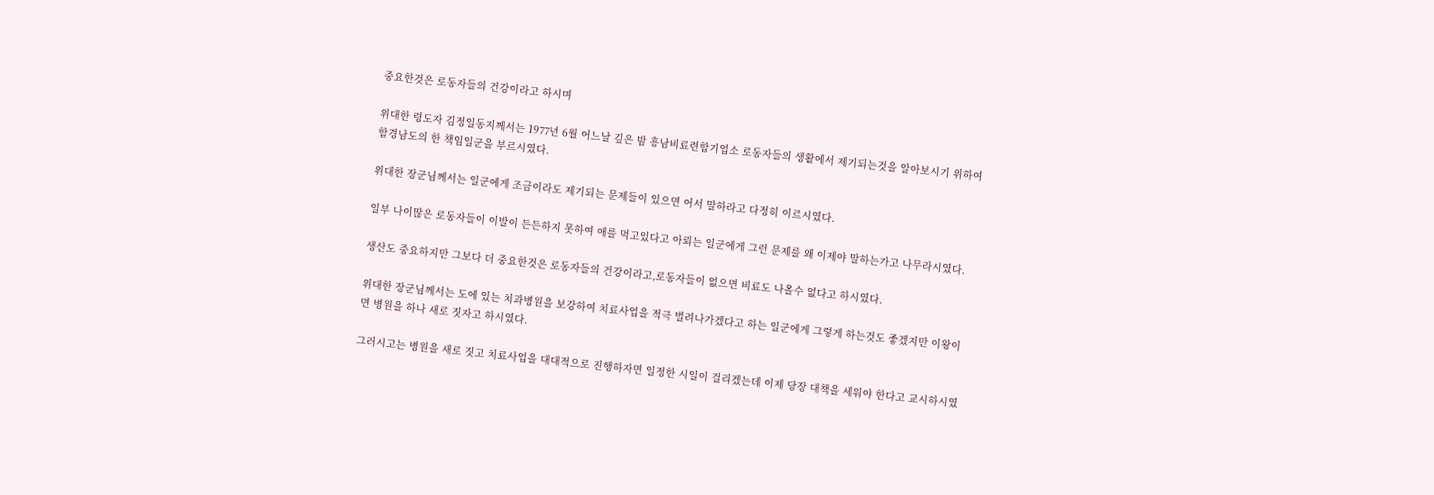중요한것은 로동자들의 건강이라고 하시며

위대한 령도자 김정일동지께서는 1977년 6월 어느날 깊은 밤 흥남비료련합기업소 로동자들의 생활에서 제기되는것을 알아보시기 위하여 함경남도의 한 책임일군을 부르시였다.

위대한 장군님께서는 일군에게 조금이라도 제기되는 문제들이 있으면 어서 말하라고 다정히 이르시였다.

일부 나이많은 로동자들이 이발이 든든하지 못하여 애를 먹고있다고 아뢰는 일군에게 그런 문제를 왜 이제야 말하는가고 나무라시였다.

생산도 중요하지만 그보다 더 중요한것은 로동자들의 건강이라고,로동자들이 없으면 비료도 나올수 없다고 하시였다.

위대한 장군님께서는 도에 있는 치과병원을 보강하여 치료사업을 적극 벌려나가겠다고 하는 일군에게 그렇게 하는것도 좋겠지만 이왕이면 병원을 하나 새로 짓자고 하시였다.

그러시고는 병원을 새로 짓고 치료사업을 대대적으로 진행하자면 일정한 시일이 걸리겠는데 이제 당장 대책을 세워야 한다고 교시하시였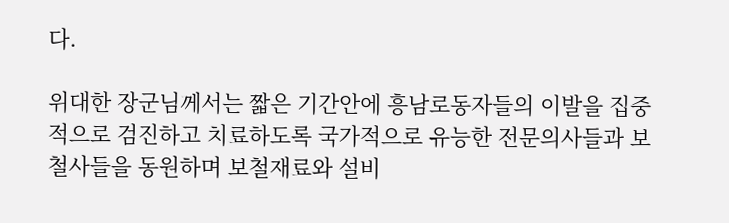다.

위대한 장군님께서는 짧은 기간안에 흥남로동자들의 이발을 집중적으로 검진하고 치료하도록 국가적으로 유능한 전문의사들과 보철사들을 동원하며 보철재료와 설비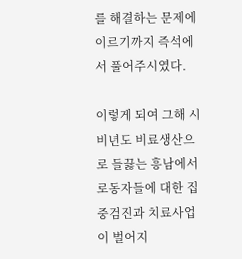를 해결하는 문제에 이르기까지 즉석에서 풀어주시였다.

이렇게 되여 그해 시비년도 비료생산으로 들끓는 흥남에서 로동자들에 대한 집중검진과 치료사업이 벌어지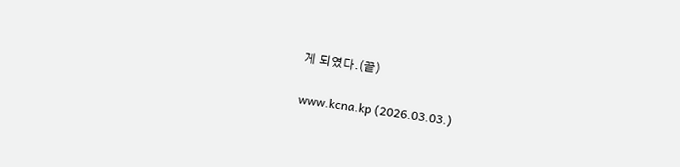게 되였다.(끝)

www.kcna.kp (2026.03.03.)